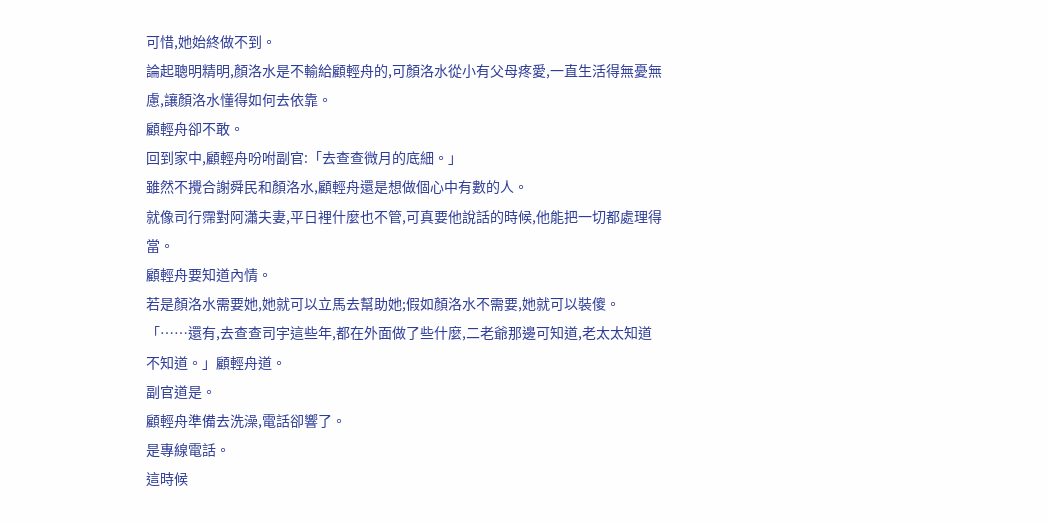可惜,她始終做不到。
論起聰明精明,顏洛水是不輸給顧輕舟的,可顏洛水從小有父母疼愛,一直生活得無憂無慮,讓顏洛水懂得如何去依靠。
顧輕舟卻不敢。
回到家中,顧輕舟吩咐副官:「去查查微月的底細。」
雖然不攪合謝舜民和顏洛水,顧輕舟還是想做個心中有數的人。
就像司行霈對阿瀟夫妻,平日裡什麼也不管,可真要他說話的時候,他能把一切都處理得當。
顧輕舟要知道內情。
若是顏洛水需要她,她就可以立馬去幫助她;假如顏洛水不需要,她就可以裝傻。
「……還有,去查查司宇這些年,都在外面做了些什麼,二老爺那邊可知道,老太太知道不知道。」顧輕舟道。
副官道是。
顧輕舟準備去洗澡,電話卻響了。
是專線電話。
這時候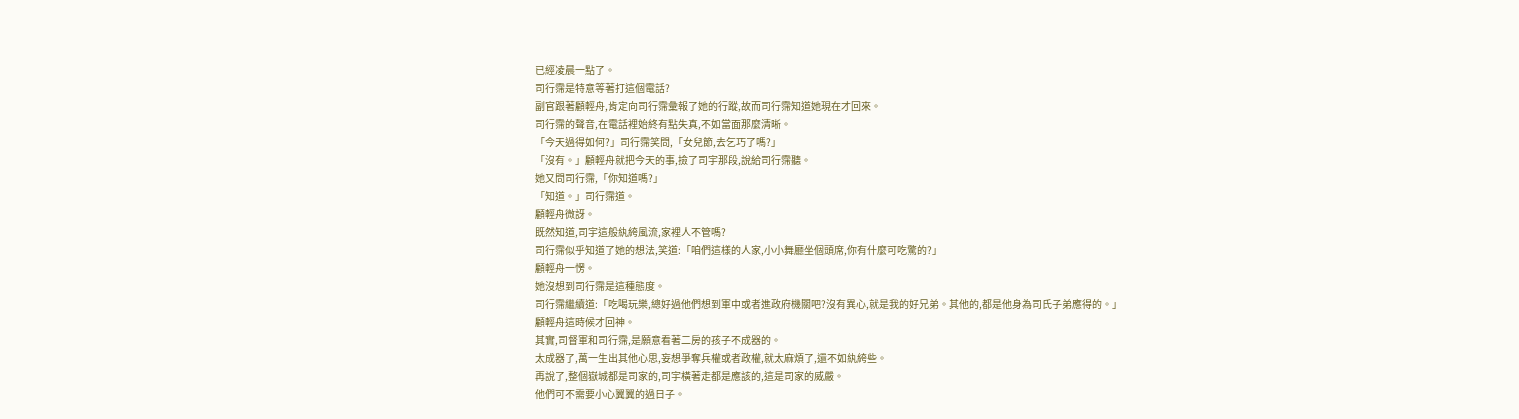已經凌晨一點了。
司行霈是特意等著打這個電話?
副官跟著顧輕舟,肯定向司行霈彙報了她的行蹤,故而司行霈知道她現在才回來。
司行霈的聲音,在電話裡始終有點失真,不如當面那麼清晰。
「今天過得如何?」司行霈笑問,「女兒節,去乞巧了嗎?」
「沒有。」顧輕舟就把今天的事,撿了司宇那段,說給司行霈聽。
她又問司行霈,「你知道嗎?」
「知道。」司行霈道。
顧輕舟微訝。
既然知道,司宇這般紈絝風流,家裡人不管嗎?
司行霈似乎知道了她的想法,笑道:「咱們這樣的人家,小小舞廳坐個頭席,你有什麼可吃驚的?」
顧輕舟一愣。
她沒想到司行霈是這種態度。
司行霈繼續道:「吃喝玩樂,總好過他們想到軍中或者進政府機關吧?沒有異心,就是我的好兄弟。其他的,都是他身為司氏子弟應得的。」
顧輕舟這時候才回神。
其實,司督軍和司行霈,是願意看著二房的孩子不成器的。
太成器了,萬一生出其他心思,妄想爭奪兵權或者政權,就太麻煩了,還不如紈絝些。
再說了,整個嶽城都是司家的,司宇橫著走都是應該的,這是司家的威嚴。
他們可不需要小心翼翼的過日子。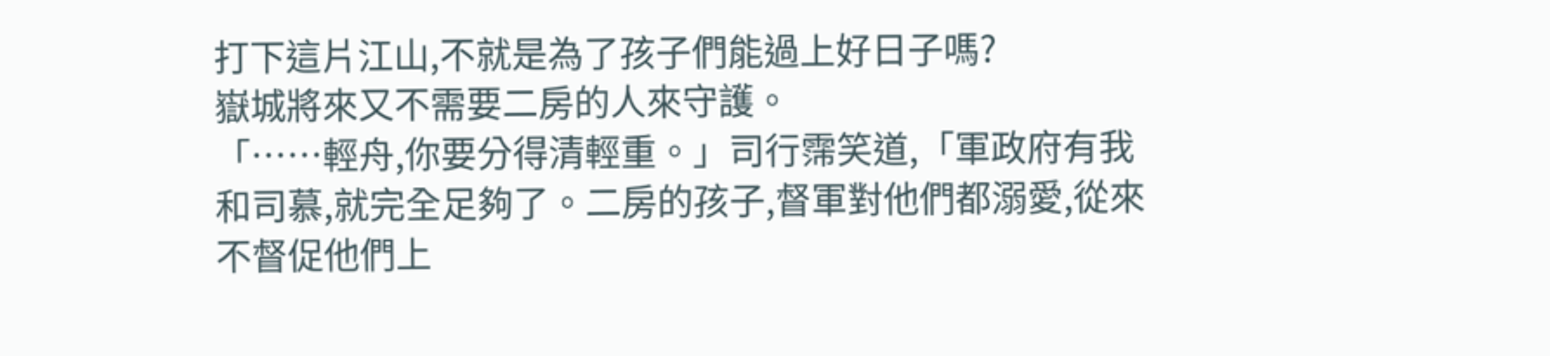打下這片江山,不就是為了孩子們能過上好日子嗎?
嶽城將來又不需要二房的人來守護。
「……輕舟,你要分得清輕重。」司行霈笑道,「軍政府有我和司慕,就完全足夠了。二房的孩子,督軍對他們都溺愛,從來不督促他們上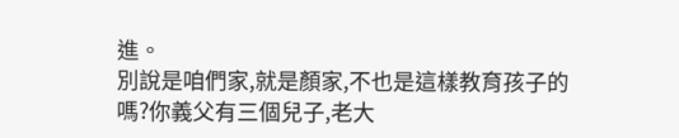進。
別說是咱們家,就是顏家,不也是這樣教育孩子的嗎?你義父有三個兒子,老大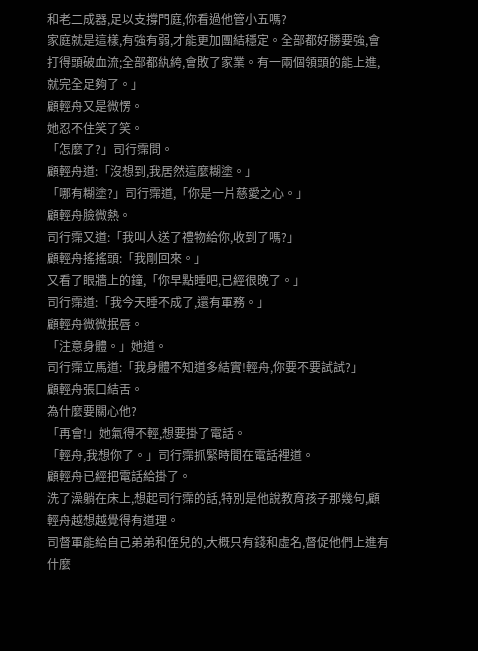和老二成器,足以支撐門庭,你看過他管小五嗎?
家庭就是這樣,有強有弱,才能更加團結穩定。全部都好勝要強,會打得頭破血流;全部都紈絝,會敗了家業。有一兩個領頭的能上進,就完全足夠了。」
顧輕舟又是微愣。
她忍不住笑了笑。
「怎麼了?」司行霈問。
顧輕舟道:「沒想到,我居然這麼糊塗。」
「哪有糊塗?」司行霈道,「你是一片慈愛之心。」
顧輕舟臉微熱。
司行霈又道:「我叫人送了禮物給你,收到了嗎?」
顧輕舟搖搖頭:「我剛回來。」
又看了眼牆上的鐘,「你早點睡吧,已經很晚了。」
司行霈道:「我今天睡不成了,還有軍務。」
顧輕舟微微抿唇。
「注意身體。」她道。
司行霈立馬道:「我身體不知道多結實!輕舟,你要不要試試?」
顧輕舟張口結舌。
為什麼要關心他?
「再會!」她氣得不輕,想要掛了電話。
「輕舟,我想你了。」司行霈抓緊時間在電話裡道。
顧輕舟已經把電話給掛了。
洗了澡躺在床上,想起司行霈的話,特別是他說教育孩子那幾句,顧輕舟越想越覺得有道理。
司督軍能給自己弟弟和侄兒的,大概只有錢和虛名,督促他們上進有什麼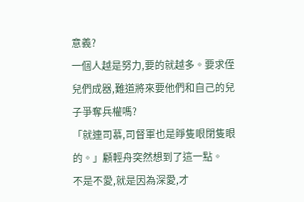意義?
一個人越是努力,要的就越多。要求侄兒們成器,難道將來要他們和自己的兒子爭奪兵權嗎?
「就連司慕,司督軍也是睜隻眼閉隻眼的。」顧輕舟突然想到了這一點。
不是不愛,就是因為深愛,才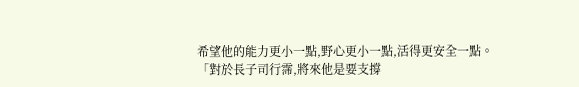希望他的能力更小一點,野心更小一點,活得更安全一點。
「對於長子司行霈,將來他是要支撐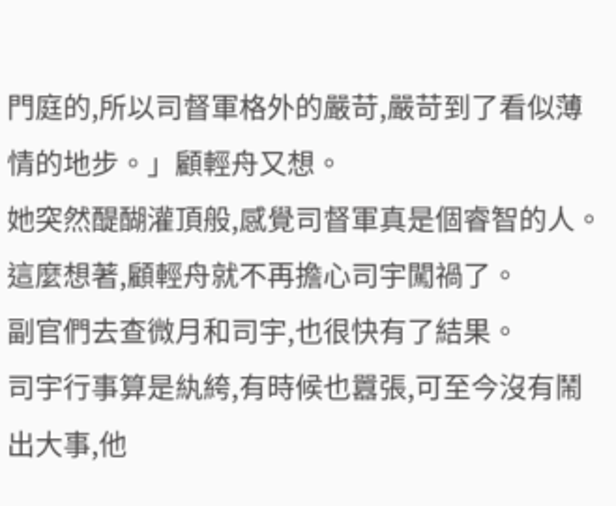門庭的,所以司督軍格外的嚴苛,嚴苛到了看似薄情的地步。」顧輕舟又想。
她突然醍醐灌頂般,感覺司督軍真是個睿智的人。
這麼想著,顧輕舟就不再擔心司宇闖禍了。
副官們去查微月和司宇,也很快有了結果。
司宇行事算是紈絝,有時候也囂張,可至今沒有鬧出大事,他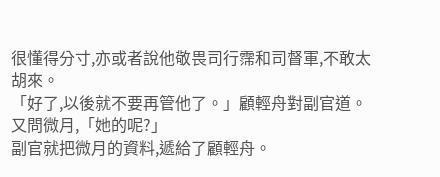很懂得分寸,亦或者說他敬畏司行霈和司督軍,不敢太胡來。
「好了,以後就不要再管他了。」顧輕舟對副官道。
又問微月,「她的呢?」
副官就把微月的資料,遞給了顧輕舟。